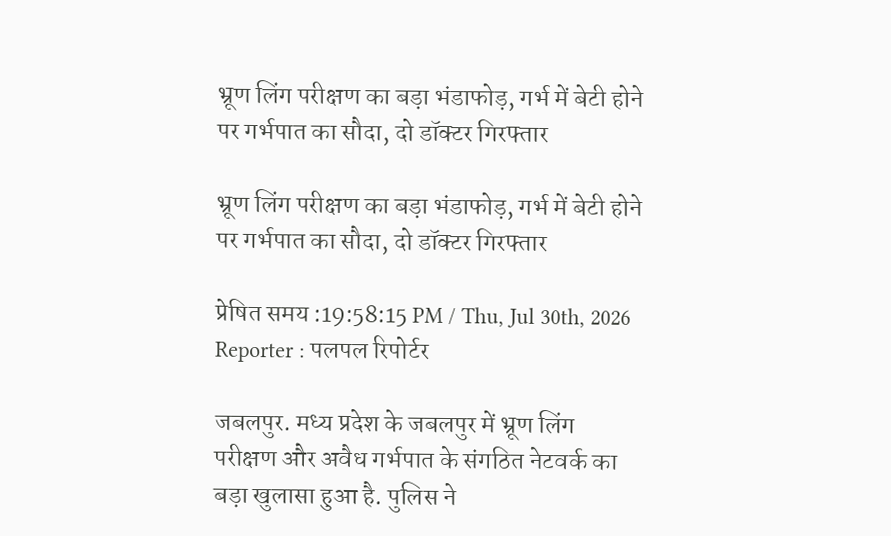भ्रूण लिंग परीक्षण का बड़ा भंडाफोड़, गर्भ में बेटी होने पर गर्भपात का सौदा, दो डॉक्टर गिरफ्तार

भ्रूण लिंग परीक्षण का बड़ा भंडाफोड़, गर्भ में बेटी होने पर गर्भपात का सौदा, दो डॉक्टर गिरफ्तार

प्रेषित समय :19:58:15 PM / Thu, Jul 30th, 2026
Reporter : पलपल रिपोर्टर

जबलपुर. मध्य प्रदेश के जबलपुर में भ्रूण लिंग परीक्षण और अवैध गर्भपात के संगठित नेटवर्क का बड़ा खुलासा हुआ है. पुलिस ने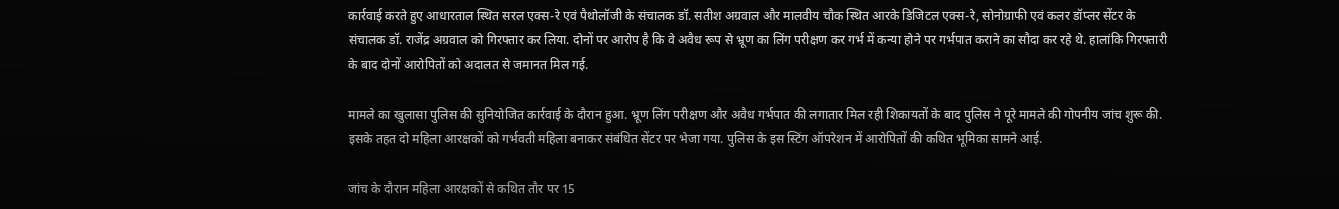कार्रवाई करते हुए आधारताल स्थित सरल एक्स-रे एवं पैथोलॉजी के संचालक डॉ. सतीश अग्रवाल और मालवीय चौक स्थित आरके डिजिटल एक्स-रे, सोनोग्राफी एवं कलर डॉप्लर सेंटर के संचालक डॉ. राजेंद्र अग्रवाल को गिरफ्तार कर लिया. दोनों पर आरोप है कि वे अवैध रूप से भ्रूण का लिंग परीक्षण कर गर्भ में कन्या होने पर गर्भपात कराने का सौदा कर रहे थे. हालांकि गिरफ्तारी के बाद दोनों आरोपितों को अदालत से जमानत मिल गई.

मामले का खुलासा पुलिस की सुनियोजित कार्रवाई के दौरान हुआ. भ्रूण लिंग परीक्षण और अवैध गर्भपात की लगातार मिल रही शिकायतों के बाद पुलिस ने पूरे मामले की गोपनीय जांच शुरू की. इसके तहत दो महिला आरक्षकों को गर्भवती महिला बनाकर संबंधित सेंटर पर भेजा गया. पुलिस के इस स्टिंग ऑपरेशन में आरोपितों की कथित भूमिका सामने आई.

जांच के दौरान महिला आरक्षकों से कथित तौर पर 15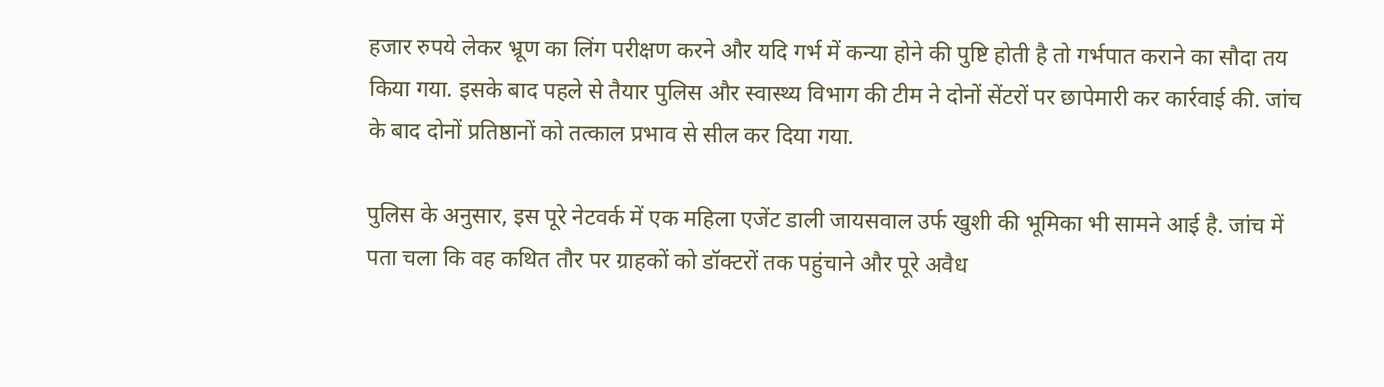हजार रुपये लेकर भ्रूण का लिंग परीक्षण करने और यदि गर्भ में कन्या होने की पुष्टि होती है तो गर्भपात कराने का सौदा तय किया गया. इसके बाद पहले से तैयार पुलिस और स्वास्थ्य विभाग की टीम ने दोनों सेंटरों पर छापेमारी कर कार्रवाई की. जांच के बाद दोनों प्रतिष्ठानों को तत्काल प्रभाव से सील कर दिया गया.

पुलिस के अनुसार, इस पूरे नेटवर्क में एक महिला एजेंट डाली जायसवाल उर्फ खुशी की भूमिका भी सामने आई है. जांच में पता चला कि वह कथित तौर पर ग्राहकों को डॉक्टरों तक पहुंचाने और पूरे अवैध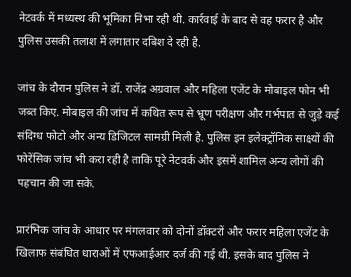नेटवर्क में मध्यस्थ की भूमिका निभा रही थी. कार्रवाई के बाद से वह फरार है और पुलिस उसकी तलाश में लगातार दबिश दे रही है.

जांच के दौरान पुलिस ने डॉ. राजेंद्र अग्रवाल और महिला एजेंट के मोबाइल फोन भी जब्त किए. मोबाइल की जांच में कथित रूप से भ्रूण परीक्षण और गर्भपात से जुड़े कई संदिग्ध फोटो और अन्य डिजिटल सामग्री मिली है. पुलिस इन इलेक्ट्रॉनिक साक्ष्यों की फोरेंसिक जांच भी करा रही है ताकि पूरे नेटवर्क और इसमें शामिल अन्य लोगों की पहचान की जा सके.

प्रारंभिक जांच के आधार पर मंगलवार को दोनों डॉक्टरों और फरार महिला एजेंट के खिलाफ संबंधित धाराओं में एफआईआर दर्ज की गई थी. इसके बाद पुलिस ने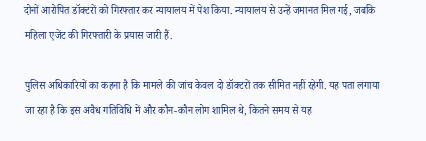दोनों आरोपित डॉक्टरों को गिरफ्तार कर न्यायालय में पेश किया. न्यायालय से उन्हें जमानत मिल गई, जबकि महिला एजेंट की गिरफ्तारी के प्रयास जारी हैं.

पुलिस अधिकारियों का कहना है कि मामले की जांच केवल दो डॉक्टरों तक सीमित नहीं रहेगी. यह पता लगाया जा रहा है कि इस अवैध गतिविधि में और कौन-कौन लोग शामिल थे, कितने समय से यह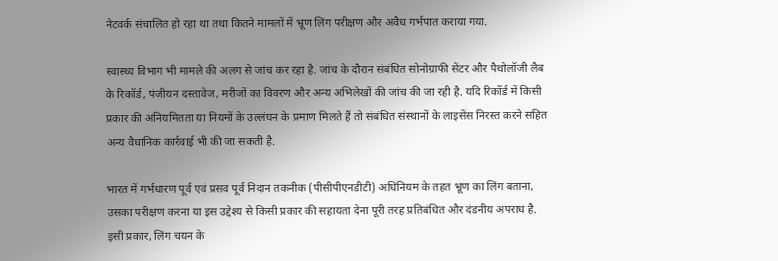नेटवर्क संचालित हो रहा था तथा कितने मामलों में भ्रूण लिंग परीक्षण और अवैध गर्भपात कराया गया.

स्वास्थ्य विभाग भी मामले की अलग से जांच कर रहा है. जांच के दौरान संबंधित सोनोग्राफी सेंटर और पैथोलॉजी लैब के रिकॉर्ड, पंजीयन दस्तावेज, मरीजों का विवरण और अन्य अभिलेखों की जांच की जा रही है. यदि रिकॉर्ड में किसी प्रकार की अनियमितता या नियमों के उल्लंघन के प्रमाण मिलते हैं तो संबंधित संस्थानों के लाइसेंस निरस्त करने सहित अन्य वैधानिक कार्रवाई भी की जा सकती है.

भारत में गर्भधारण पूर्व एवं प्रसव पूर्व निदान तकनीक (पीसीपीएनडीटी) अधिनियम के तहत भ्रूण का लिंग बताना, उसका परीक्षण करना या इस उद्देश्य से किसी प्रकार की सहायता देना पूरी तरह प्रतिबंधित और दंडनीय अपराध है. इसी प्रकार, लिंग चयन के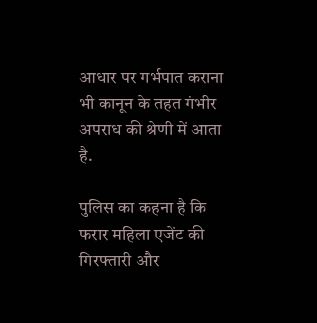आधार पर गर्भपात कराना भी कानून के तहत गंभीर अपराध की श्रेणी में आता है.

पुलिस का कहना है कि फरार महिला एजेंट की गिरफ्तारी और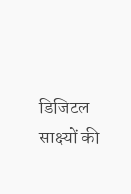डिजिटल साक्ष्यों की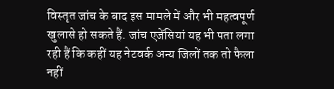विस्तृत जांच के बाद इस मामले में और भी महत्वपूर्ण खुलासे हो सकते हैं. जांच एजेंसियां यह भी पता लगा रही हैं कि कहीं यह नेटवर्क अन्य जिलों तक तो फैला नहीं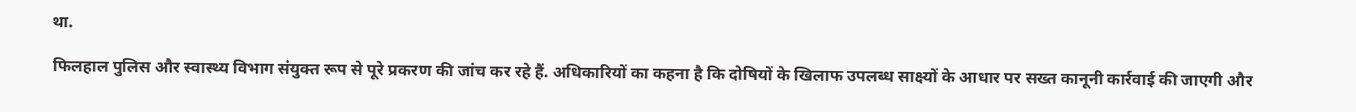था.

फिलहाल पुलिस और स्वास्थ्य विभाग संयुक्त रूप से पूरे प्रकरण की जांच कर रहे हैं. अधिकारियों का कहना है कि दोषियों के खिलाफ उपलब्ध साक्ष्यों के आधार पर सख्त कानूनी कार्रवाई की जाएगी और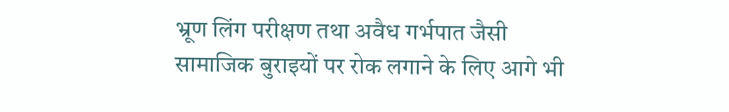भ्रूण लिंग परीक्षण तथा अवैध गर्भपात जैसी सामाजिक बुराइयों पर रोक लगाने के लिए आगे भी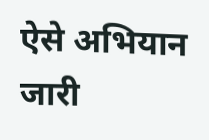ऐसे अभियान जारी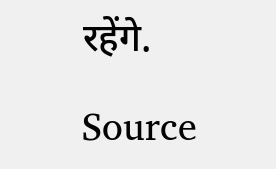रहेंगे.

Source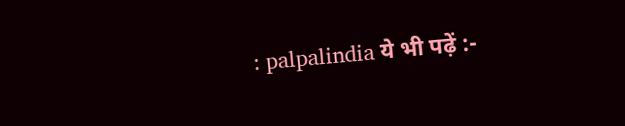: palpalindia ये भी पढ़ें :-